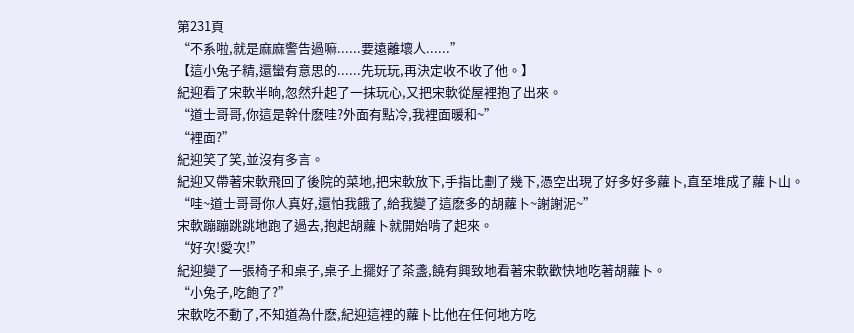第231頁
“不系啦,就是麻麻警告過嘛......要遠離壞人......”
【這小兔子精,還蠻有意思的......先玩玩,再決定收不收了他。】
紀迎看了宋軟半晌,忽然升起了一抹玩心,又把宋軟從屋裡抱了出來。
“道士哥哥,你這是幹什麽哇?外面有點冷,我裡面暖和~”
“裡面?”
紀迎笑了笑,並沒有多言。
紀迎又帶著宋軟飛回了後院的菜地,把宋軟放下,手指比劃了幾下,憑空出現了好多好多蘿卜,直至堆成了蘿卜山。
“哇~道士哥哥你人真好,還怕我餓了,給我變了這麽多的胡蘿卜~謝謝泥~”
宋軟蹦蹦跳跳地跑了過去,抱起胡蘿卜就開始啃了起來。
“好次!愛次!”
紀迎變了一張椅子和桌子,桌子上擺好了茶盞,饒有興致地看著宋軟歡快地吃著胡蘿卜。
“小兔子,吃飽了?”
宋軟吃不動了,不知道為什麽,紀迎這裡的蘿卜比他在任何地方吃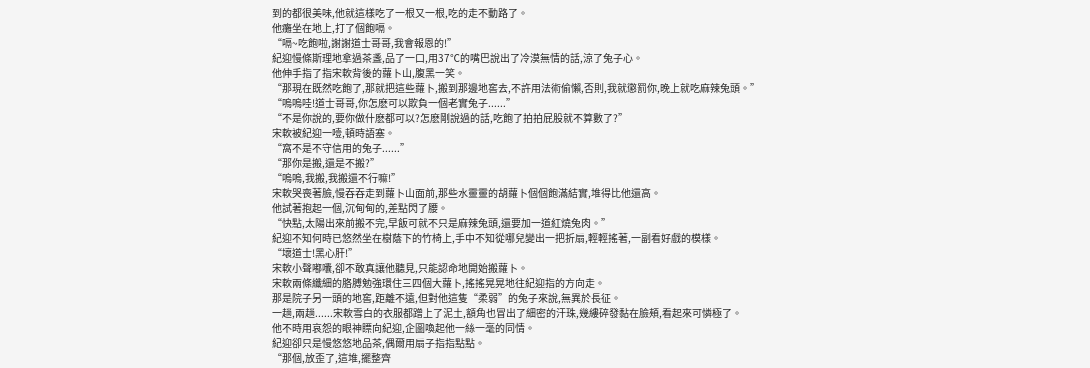到的都很美味,他就這樣吃了一根又一根,吃的走不動路了。
他癱坐在地上,打了個飽嗝。
“嗝~吃飽啦,謝謝道士哥哥,我會報恩的!”
紀迎慢條斯理地拿過茶盞,品了一口,用37℃的嘴巴說出了冷漠無情的話,涼了兔子心。
他伸手指了指宋軟背後的蘿卜山,腹黑一笑。
“那現在既然吃飽了,那就把這些蘿卜,搬到那邊地窖去,不許用法術偷懶,否則,我就懲罰你,晚上就吃麻辣兔頭。”
“嗚嗚哇!道士哥哥,你怎麽可以欺負一個老實兔子......”
“不是你說的,要你做什麽都可以?怎麽剛說過的話,吃飽了拍拍屁股就不算數了?”
宋軟被紀迎一噎,頓時語塞。
“窩不是不守信用的兔子......”
“那你是搬,還是不搬?”
“嗚嗚,我搬,我搬還不行嘛!”
宋軟哭喪著臉,慢吞吞走到蘿卜山面前,那些水靈靈的胡蘿卜個個飽滿結實,堆得比他還高。
他試著抱起一個,沉甸甸的,差點閃了腰。
“快點,太陽出來前搬不完,早飯可就不只是麻辣兔頭,還要加一道紅燒兔肉。”
紀迎不知何時已悠然坐在樹蔭下的竹椅上,手中不知從哪兒變出一把折扇,輕輕搖著,一副看好戲的模樣。
“壞道士!黑心肝!”
宋軟小聲嘟囔,卻不敢真讓他聽見,只能認命地開始搬蘿卜。
宋軟兩條纖細的胳膊勉強環住三四個大蘿卜,搖搖晃晃地往紀迎指的方向走。
那是院子另一頭的地窖,距離不遠,但對他這隻“柔弱”的兔子來說,無異於長征。
一趟,兩趟......宋軟雪白的衣服都蹭上了泥土,額角也冒出了細密的汗珠,幾縷碎發黏在臉頰,看起來可憐極了。
他不時用哀怨的眼神瞟向紀迎,企圖喚起他一絲一毫的同情。
紀迎卻只是慢悠悠地品茶,偶爾用扇子指指點點。
“那個,放歪了,這堆,擺整齊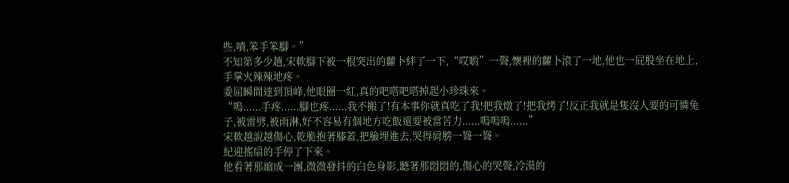些,嘖,笨手笨腳。”
不知第多少趟,宋軟腳下被一根突出的蘿卜絆了一下,“哎喲”一聲,懷裡的蘿卜滾了一地,他也一屁股坐在地上,手掌火辣辣地疼。
委屈瞬間達到頂峰,他眼圈一紅,真的吧嗒吧嗒掉起小珍珠來。
“嗚......手疼......腳也疼......我不搬了!有本事你就真吃了我!把我燉了!把我烤了!反正我就是隻沒人要的可憐兔子,被雷劈,被雨淋,好不容易有個地方吃飯還要被當苦力......嗚嗚嗚......”
宋軟越說越傷心,乾脆抱著膝蓋,把臉埋進去,哭得肩膀一聳一聳。
紀迎搖扇的手停了下來。
他看著那縮成一團,微微發抖的白色身影,聽著那悶悶的,傷心的哭聲,冷漠的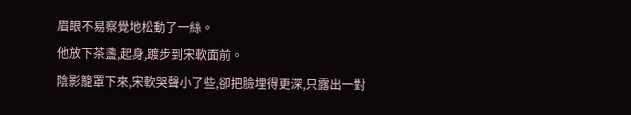眉眼不易察覺地松動了一絲。
他放下茶盞,起身,踱步到宋軟面前。
陰影籠罩下來,宋軟哭聲小了些,卻把臉埋得更深,只露出一對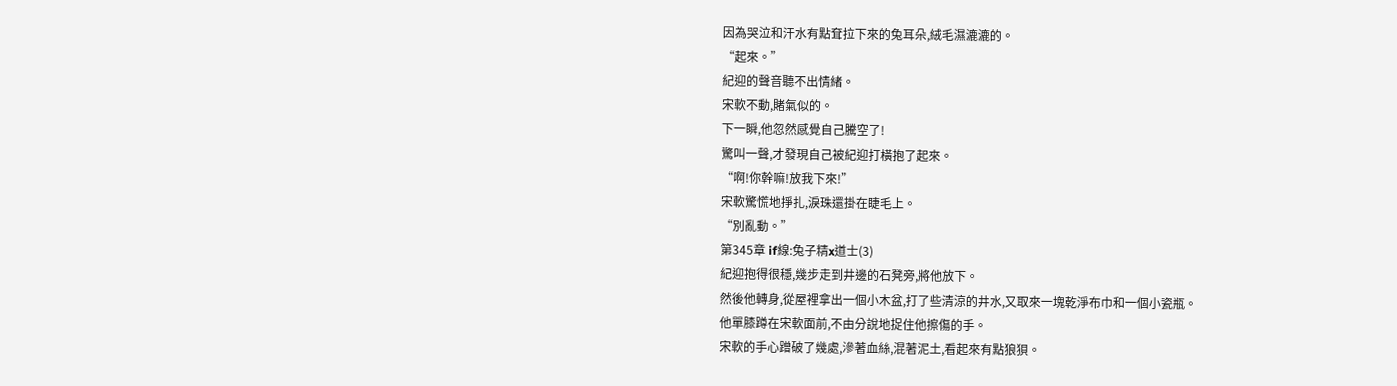因為哭泣和汗水有點耷拉下來的兔耳朵,絨毛濕漉漉的。
“起來。”
紀迎的聲音聽不出情緒。
宋軟不動,賭氣似的。
下一瞬,他忽然感覺自己騰空了!
驚叫一聲,才發現自己被紀迎打橫抱了起來。
“啊!你幹嘛!放我下來!”
宋軟驚慌地掙扎,淚珠還掛在睫毛上。
“別亂動。”
第345章 if線:兔子精x道士(3)
紀迎抱得很穩,幾步走到井邊的石凳旁,將他放下。
然後他轉身,從屋裡拿出一個小木盆,打了些清涼的井水,又取來一塊乾淨布巾和一個小瓷瓶。
他單膝蹲在宋軟面前,不由分說地捉住他擦傷的手。
宋軟的手心蹭破了幾處,滲著血絲,混著泥土,看起來有點狼狽。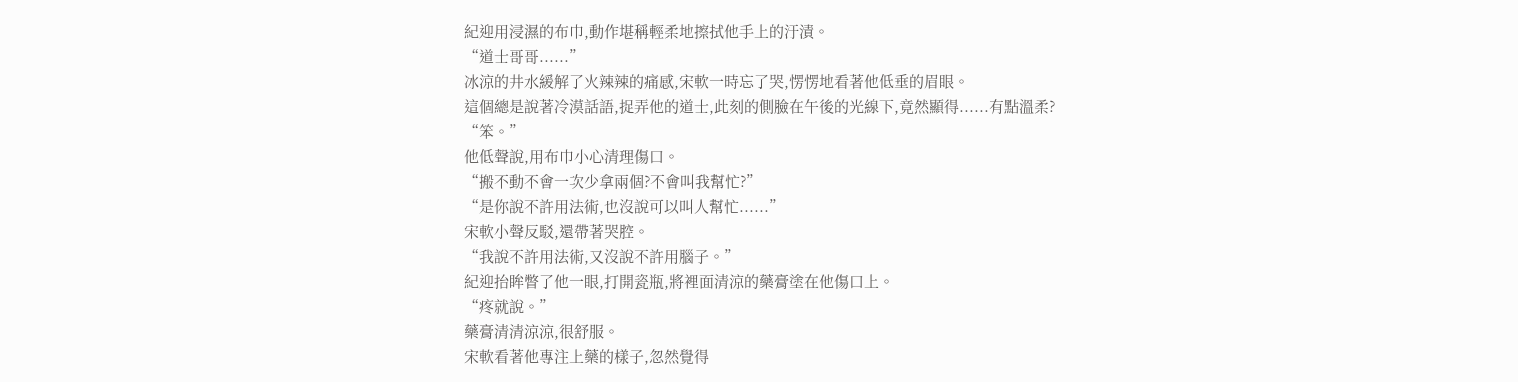紀迎用浸濕的布巾,動作堪稱輕柔地擦拭他手上的汙漬。
“道士哥哥......”
冰涼的井水緩解了火辣辣的痛感,宋軟一時忘了哭,愣愣地看著他低垂的眉眼。
這個總是說著冷漠話語,捉弄他的道士,此刻的側臉在午後的光線下,竟然顯得......有點溫柔?
“笨。”
他低聲說,用布巾小心清理傷口。
“搬不動不會一次少拿兩個?不會叫我幫忙?”
“是你說不許用法術,也沒說可以叫人幫忙......”
宋軟小聲反駁,還帶著哭腔。
“我說不許用法術,又沒說不許用腦子。”
紀迎抬眸瞥了他一眼,打開瓷瓶,將裡面清涼的藥膏塗在他傷口上。
“疼就說。”
藥膏清清涼涼,很舒服。
宋軟看著他專注上藥的樣子,忽然覺得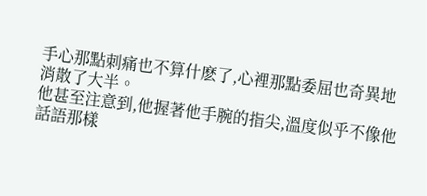手心那點刺痛也不算什麽了,心裡那點委屈也奇異地消散了大半。
他甚至注意到,他握著他手腕的指尖,溫度似乎不像他話語那樣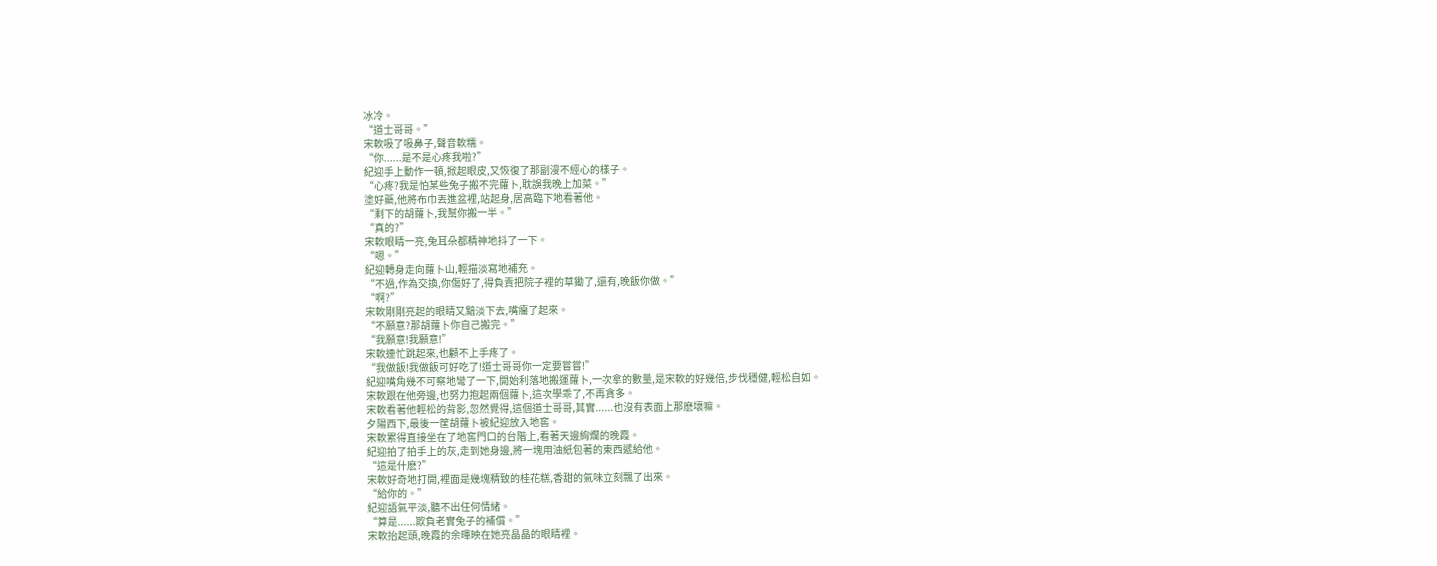冰冷。
“道士哥哥。”
宋軟吸了吸鼻子,聲音軟糯。
“你......是不是心疼我啦?”
紀迎手上動作一頓,掀起眼皮,又恢復了那副漫不經心的樣子。
“心疼?我是怕某些兔子搬不完蘿卜,耽誤我晚上加菜。”
塗好藥,他將布巾丟進盆裡,站起身,居高臨下地看著他。
“剩下的胡蘿卜,我幫你搬一半。”
“真的?”
宋軟眼睛一亮,兔耳朵都精神地抖了一下。
“嗯。”
紀迎轉身走向蘿卜山,輕描淡寫地補充。
“不過,作為交換,你傷好了,得負責把院子裡的草鋤了,還有,晚飯你做。”
“啊?”
宋軟剛剛亮起的眼睛又黯淡下去,嘴癟了起來。
“不願意?那胡蘿卜你自己搬完。”
“我願意!我願意!”
宋軟連忙跳起來,也顧不上手疼了。
“我做飯!我做飯可好吃了!道士哥哥你一定要嘗嘗!”
紀迎嘴角幾不可察地彎了一下,開始利落地搬運蘿卜,一次拿的數量,是宋軟的好幾倍,步伐穩健,輕松自如。
宋軟跟在他旁邊,也努力抱起兩個蘿卜,這次學乖了,不再貪多。
宋軟看著他輕松的背影,忽然覺得,這個道士哥哥,其實......也沒有表面上那麽壞嘛。
夕陽西下,最後一筐胡蘿卜被紀迎放入地窖。
宋軟累得直接坐在了地窖門口的台階上,看著天邊絢爛的晚霞。
紀迎拍了拍手上的灰,走到她身邊,將一塊用油紙包著的東西遞給他。
“這是什麽?”
宋軟好奇地打開,裡面是幾塊精致的桂花糕,香甜的氣味立刻飄了出來。
“給你的。”
紀迎語氣平淡,聽不出任何情緒。
“算是......欺負老實兔子的補償。”
宋軟抬起頭,晚霞的余暉映在她亮晶晶的眼睛裡。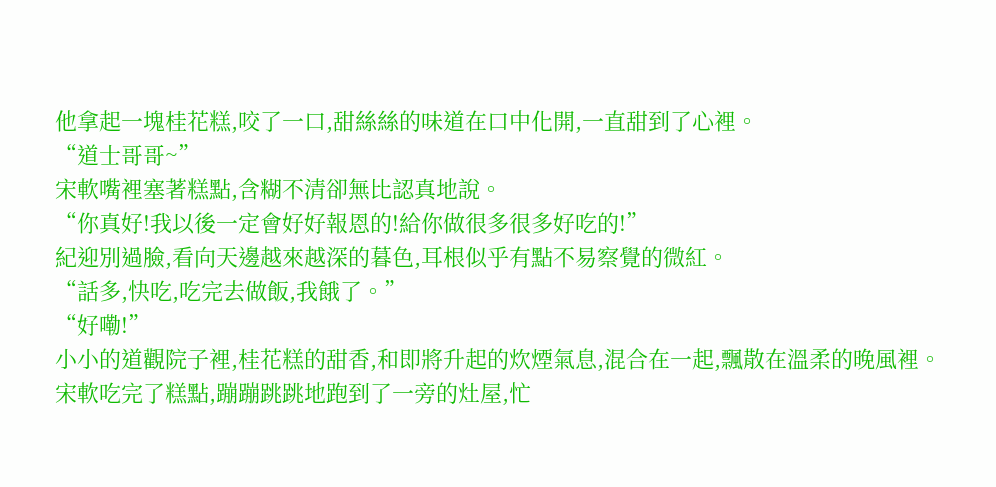他拿起一塊桂花糕,咬了一口,甜絲絲的味道在口中化開,一直甜到了心裡。
“道士哥哥~”
宋軟嘴裡塞著糕點,含糊不清卻無比認真地說。
“你真好!我以後一定會好好報恩的!給你做很多很多好吃的!”
紀迎別過臉,看向天邊越來越深的暮色,耳根似乎有點不易察覺的微紅。
“話多,快吃,吃完去做飯,我餓了。”
“好嘞!”
小小的道觀院子裡,桂花糕的甜香,和即將升起的炊煙氣息,混合在一起,飄散在溫柔的晚風裡。
宋軟吃完了糕點,蹦蹦跳跳地跑到了一旁的灶屋,忙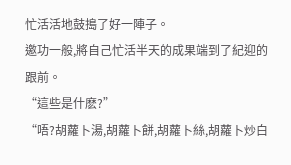忙活活地鼓搗了好一陣子。
邀功一般,將自己忙活半天的成果端到了紀迎的跟前。
“這些是什麽?”
“唔?胡蘿卜湯,胡蘿卜餅,胡蘿卜絲,胡蘿卜炒白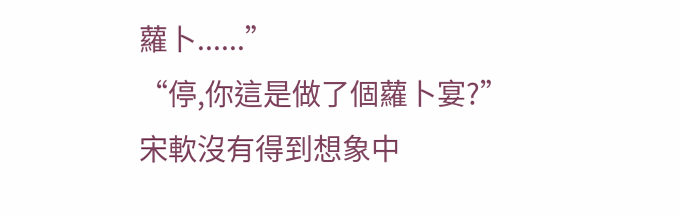蘿卜......”
“停,你這是做了個蘿卜宴?”
宋軟沒有得到想象中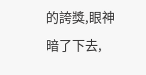的誇獎,眼神暗了下去,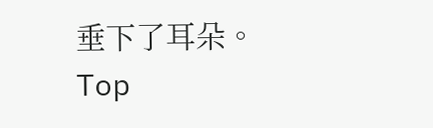垂下了耳朵。
Top